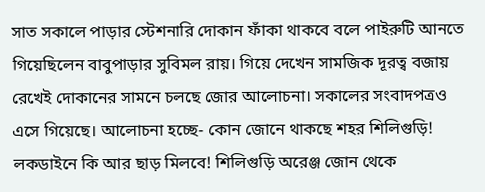সাত সকালে পাড়ার স্টেশনারি দোকান ফাঁকা থাকবে বলে পাইরুটি আনতে গিয়েছিলেন বাবুপাড়ার সুবিমল রায়। গিয়ে দেখেন সামজিক দূরত্ব বজায় রেখেই দোকানের সামনে চলছে জোর আলোচনা। সকালের সংবাদপত্রও এসে গিয়েছে। আলোচনা হচ্ছে- কোন জোনে থাকছে শহর শিলিগুড়ি! লকডাইনে কি আর ছাড় মিলবে! শিলিগুড়ি অরেঞ্জ জোন থেকে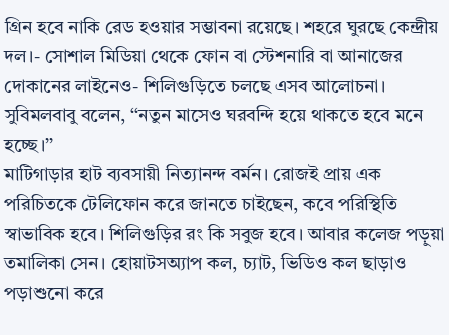গ্রিন হবে নাকি রেড হওয়ার সম্ভাবনা রয়েছে। শহরে ঘুরছে কেন্দ্রীয় দল।- সোশাল মিডিয়া থেকে ফোন বা স্টেশনারি বা আনাজের দোকানের লাইনেও- শিলিগুড়িতে চলছে এসব আলোচনা। সুবিমলবাবু বলেন, ‘‘নতুন মাসেও ঘরবন্দি হয়ে থাকতে হবে মনে হচ্ছে।’’
মাটিগাড়ার হাট ব্যবসায়ী নিত্যানন্দ বর্মন। রোজই প্রায় এক পরিচিতকে টেলিফোন করে জানতে চাইছেন, কবে পরিস্থিতি স্বাভাবিক হবে। শিলিগুড়ির রং কি সবুজ হবে। আবার কলেজ পড়ুয়া তমালিকা সেন। হোয়াটসঅ্যাপ কল, চ্যাট, ভিডিও কল ছাড়াও পড়াশুনো করে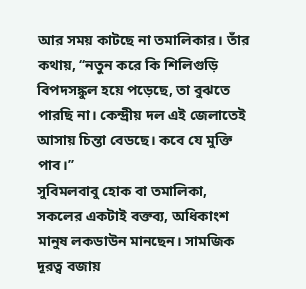আর সময় কাটছে না তমালিকার। তাঁর কথায়, ‘‘নতুন করে কি শিলিগুড়ি বিপদসঙ্কুল হয়ে পড়েছে, তা বুঝতে পারছি না। কেন্দ্রীয় দল এই জেলাতেই আসায় চিন্তা বেডছে। কবে যে মুক্তি পাব।’’
সুবিমলবাবু হোক বা তমালিকা, সকলের একটাই বক্তব্য, অধিকাংশ মানুষ লকডাউন মানছেন। সামজিক দূরত্ব বজায়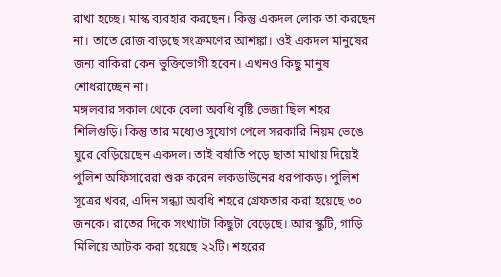রাখা হচ্ছে। মাস্ক ব্যবহার করছেন। কিন্তু একদল লোক তা করছেন না। তাতে রোজ বাড়ছে সংক্রমণের আশঙ্কা। ওই একদল মানুষের জন্য বাকিরা কেন ভুক্তিভোগী হবেন। এখনও কিছু মানুষ শোধরাচ্ছেন না।
মঙ্গলবার সকাল থেকে বেলা অবধি বৃষ্টি ভেজা ছিল শহর শিলিগুড়ি। কিন্তু তার মধ্যেও সুযোগ পেলে সরকারি নিয়ম ভেঙে ঘুরে বেড়িয়েছেন একদল। তাই বর্ষাতি পড়ে ছাতা মাথায় দিয়েই পুলিশ অফিসারেরা শুরু করেন লকডাউনের ধরপাকড়। পুলিশ সূত্রের খবর, এদিন সন্ধ্যা অবধি শহরে গ্রেফতার করা হয়েছে ৩০ জনকে। রাতের দিকে সংখ্যাটা কিছুটা বেড়েছে। আর স্কুটি, গাড়ি মিলিয়ে আটক করা হয়েছে ২২টি। শহরের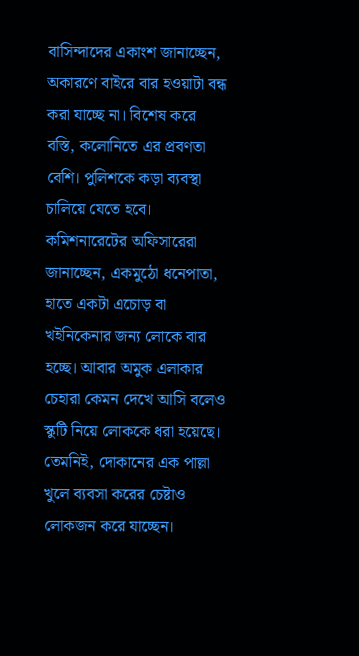বাসিন্দাদের একাংশ জানাচ্ছেন, অকারণে বাইরে বার হওয়াটা বন্ধ করা যাচ্ছে না। বিশেষ করে বস্তি, কলোনিতে এর প্রবণতা বেশি। পুলিশকে কড়া ব্যবস্থা চালিয়ে যেতে হবে।
কমিশনারেটের অফিসারেরা জানাচ্ছেন, একমুঠো ধনেপাতা, হাতে একটা এচোড় বা খইনিকেনার জন্য লোকে বার হচ্ছে। আবার অমুক এলাকার চেহারা কেমন দেখে আসি বলেও স্কুটি নিয়ে লোককে ধরা হয়েছে। তেমনিই, দোকানের এক পাল্লা খুলে ব্যবসা করের চেষ্টাও লোকজন করে যাচ্ছেন।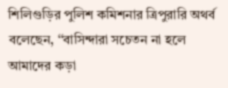শিলিগুড়ির পুলিশ কমিশনার ত্রিপুরারি অথর্ব বলেছেন, ‘‘বাসিন্দারা সচেতন না হলে আমাদের কড়া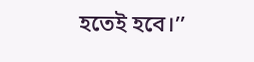হতেই হবে।’’